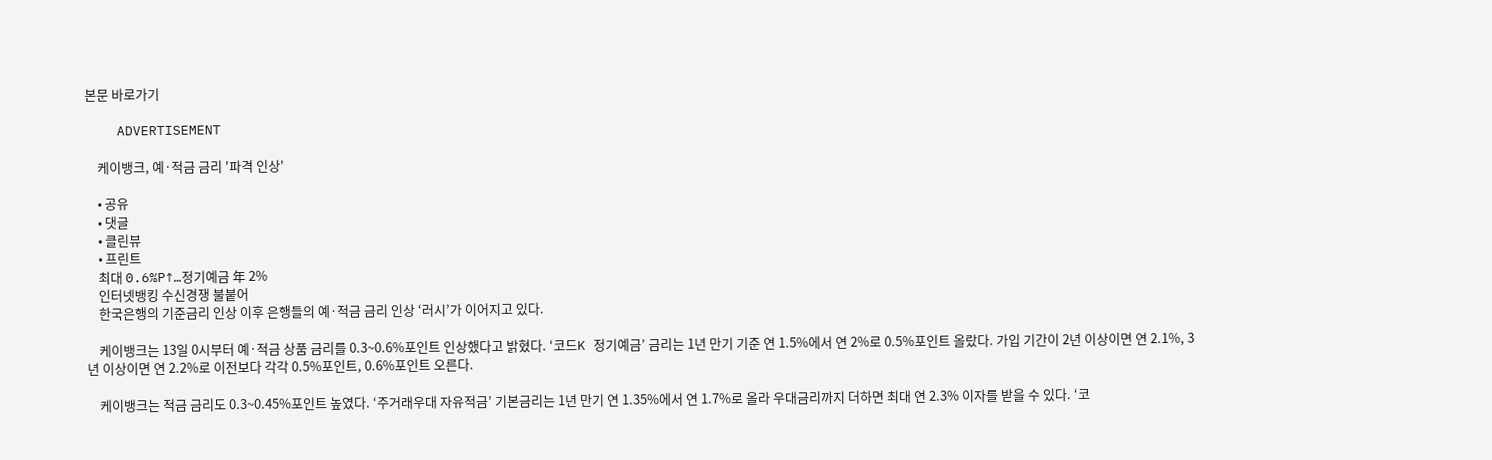본문 바로가기

    ADVERTISEMENT

    케이뱅크, 예·적금 금리 '파격 인상'

    • 공유
    • 댓글
    • 클린뷰
    • 프린트
    최대 0.6%P↑…정기예금 年 2%
    인터넷뱅킹 수신경쟁 불붙어
    한국은행의 기준금리 인상 이후 은행들의 예·적금 금리 인상 ‘러시’가 이어지고 있다.

    케이뱅크는 13일 0시부터 예·적금 상품 금리를 0.3~0.6%포인트 인상했다고 밝혔다. ‘코드K 정기예금’ 금리는 1년 만기 기준 연 1.5%에서 연 2%로 0.5%포인트 올랐다. 가입 기간이 2년 이상이면 연 2.1%, 3년 이상이면 연 2.2%로 이전보다 각각 0.5%포인트, 0.6%포인트 오른다.

    케이뱅크는 적금 금리도 0.3~0.45%포인트 높였다. ‘주거래우대 자유적금’ 기본금리는 1년 만기 연 1.35%에서 연 1.7%로 올라 우대금리까지 더하면 최대 연 2.3% 이자를 받을 수 있다. ‘코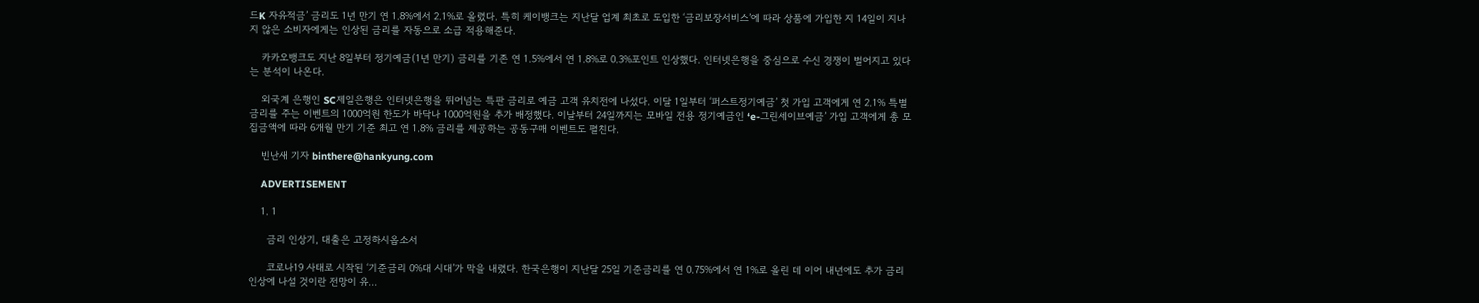드K 자유적금’ 금리도 1년 만기 연 1.8%에서 2.1%로 올렸다. 특히 케이뱅크는 지난달 업계 최초로 도입한 ‘금리보장서비스’에 따라 상품에 가입한 지 14일이 지나지 않은 소비자에게는 인상된 금리를 자동으로 소급 적용해준다.

    카카오뱅크도 지난 8일부터 정기예금(1년 만기) 금리를 기존 연 1.5%에서 연 1.8%로 0.3%포인트 인상했다. 인터넷은행을 중심으로 수신 경쟁이 벌어지고 있다는 분석이 나온다.

    외국계 은행인 SC제일은행은 인터넷은행을 뛰어넘는 특판 금리로 예금 고객 유치전에 나섰다. 이달 1일부터 ‘퍼스트정기예금’ 첫 가입 고객에게 연 2.1% 특별금리를 주는 이벤트의 1000억원 한도가 바닥나 1000억원을 추가 배정했다. 이날부터 24일까지는 모바일 전용 정기예금인 ‘e-그린세이브예금’ 가입 고객에게 총 모집금액에 따라 6개월 만기 기준 최고 연 1.8% 금리를 제공하는 공동구매 이벤트도 펼친다.

    빈난새 기자 binthere@hankyung.com

    ADVERTISEMENT

    1. 1

      금리 인상기, 대출은 고정하시옵소서

      코로나19 사태로 시작된 ‘기준금리 0%대 시대’가 막을 내렸다. 한국은행이 지난달 25일 기준금리를 연 0.75%에서 연 1%로 올린 데 이어 내년에도 추가 금리 인상에 나설 것이란 전망이 유...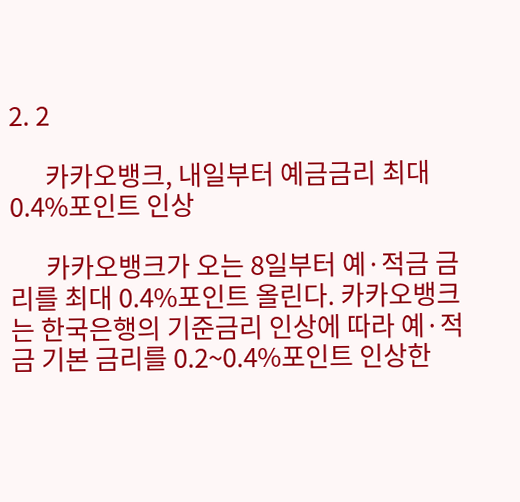2. 2

      카카오뱅크, 내일부터 예금금리 최대 0.4%포인트 인상

      카카오뱅크가 오는 8일부터 예·적금 금리를 최대 0.4%포인트 올린다. 카카오뱅크는 한국은행의 기준금리 인상에 따라 예·적금 기본 금리를 0.2~0.4%포인트 인상한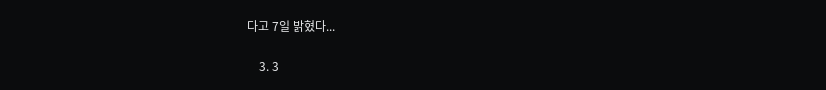다고 7일 밝혔다...

    3. 3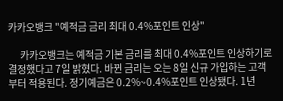카카오뱅크 "예적금 금리 최대 0.4%포인트 인상"

      카카오뱅크는 예적금 기본 금리를 최대 0.4%포인트 인상하기로 결정했다고 7일 밝혔다. 바뀐 금리는 오는 8일 신규 가입하는 고객부터 적용된다. 정기예금은 0.2%~0.4%포인트 인상됐다. 1년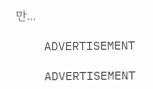만...

    ADVERTISEMENT

    ADVERTISEMENT